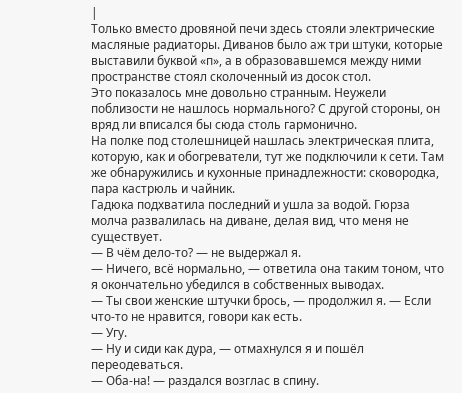|
Только вместо дровяной печи здесь стояли электрические масляные радиаторы. Диванов было аж три штуки, которые выставили буквой «п», а в образовавшемся между ними пространстве стоял сколоченный из досок стол.
Это показалось мне довольно странным. Неужели поблизости не нашлось нормального? С другой стороны, он вряд ли вписался бы сюда столь гармонично.
На полке под столешницей нашлась электрическая плита, которую, как и обогреватели, тут же подключили к сети. Там же обнаружились и кухонные принадлежности: сковородка, пара кастрюль и чайник.
Гадюка подхватила последний и ушла за водой. Гюрза молча развалилась на диване, делая вид, что меня не существует.
— В чём дело-то? — не выдержал я.
— Ничего, всё нормально, — ответила она таким тоном, что я окончательно убедился в собственных выводах.
— Ты свои женские штучки брось, — продолжил я. — Если что-то не нравится, говори как есть.
— Угу.
— Ну и сиди как дура, — отмахнулся я и пошёл переодеваться.
— Оба-на! — раздался возглас в спину.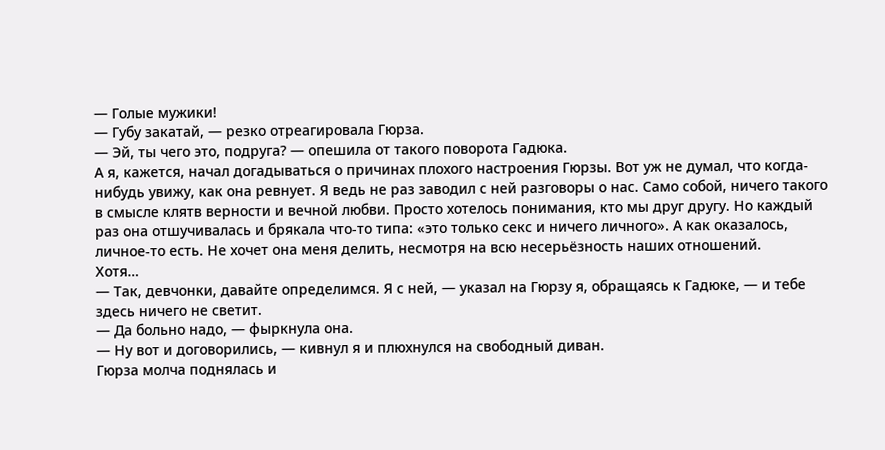— Голые мужики!
— Губу закатай, — резко отреагировала Гюрза.
— Эй, ты чего это, подруга? — опешила от такого поворота Гадюка.
А я, кажется, начал догадываться о причинах плохого настроения Гюрзы. Вот уж не думал, что когда-нибудь увижу, как она ревнует. Я ведь не раз заводил с ней разговоры о нас. Само собой, ничего такого в смысле клятв верности и вечной любви. Просто хотелось понимания, кто мы друг другу. Но каждый раз она отшучивалась и брякала что-то типа: «это только секс и ничего личного». А как оказалось, личное-то есть. Не хочет она меня делить, несмотря на всю несерьёзность наших отношений.
Хотя…
— Так, девчонки, давайте определимся. Я с ней, — указал на Гюрзу я, обращаясь к Гадюке, — и тебе здесь ничего не светит.
— Да больно надо, — фыркнула она.
— Ну вот и договорились, — кивнул я и плюхнулся на свободный диван.
Гюрза молча поднялась и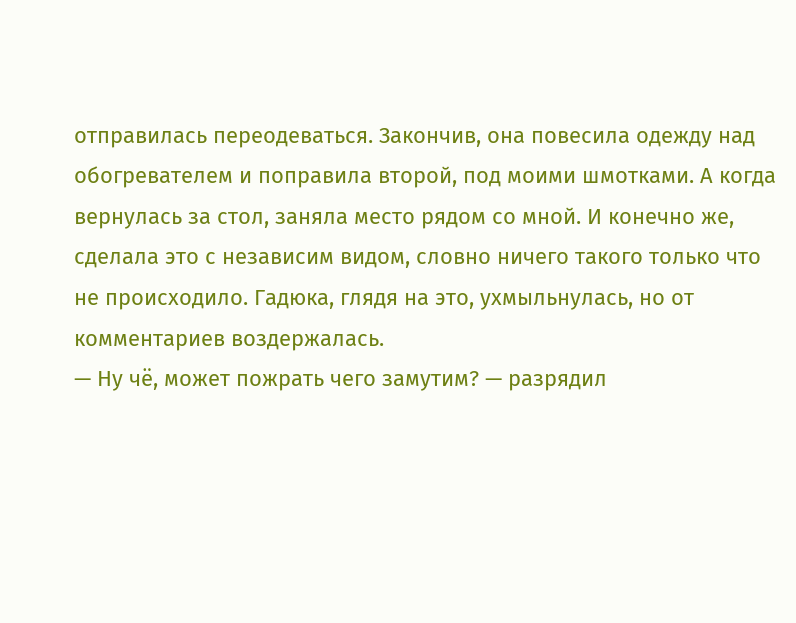отправилась переодеваться. Закончив, она повесила одежду над обогревателем и поправила второй, под моими шмотками. А когда вернулась за стол, заняла место рядом со мной. И конечно же, сделала это с независим видом, словно ничего такого только что не происходило. Гадюка, глядя на это, ухмыльнулась, но от комментариев воздержалась.
— Ну чё, может пожрать чего замутим? — разрядил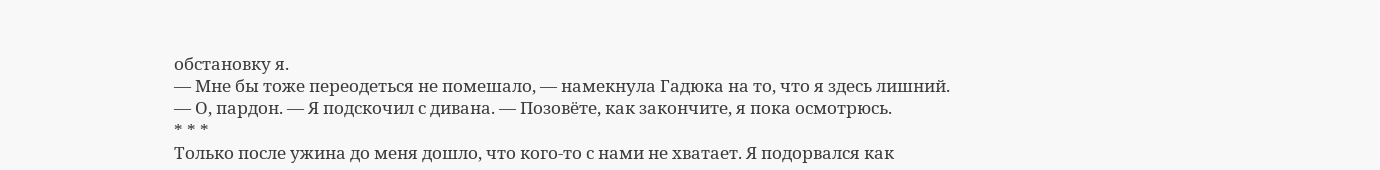обстановку я.
— Мне бы тоже переодеться не помешало, — намекнула Гадюка на то, что я здесь лишний.
— О, пардон. — Я подскочил с дивана. — Позовёте, как закончите, я пока осмотрюсь.
* * *
Только после ужина до меня дошло, что кого-то с нами не хватает. Я подорвался как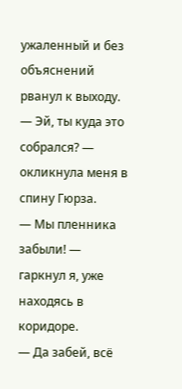ужаленный и без объяснений рванул к выходу.
— Эй, ты куда это собрался? — окликнула меня в спину Гюрза.
— Мы пленника забыли! — гаркнул я, уже находясь в коридоре.
— Да забей, всё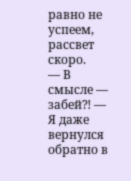равно не успеем, рассвет скоро.
— В смысле — забей⁈ — Я даже вернулся обратно в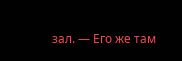зал. — Его же там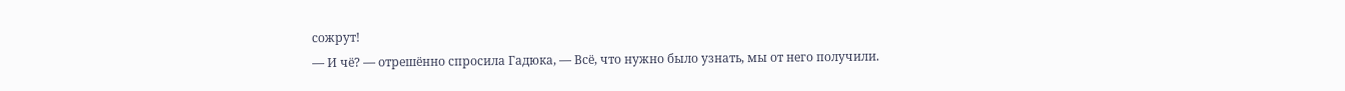сожрут!
— И чё? — отрешённо спросила Гадюка, — Всё, что нужно было узнать, мы от него получили.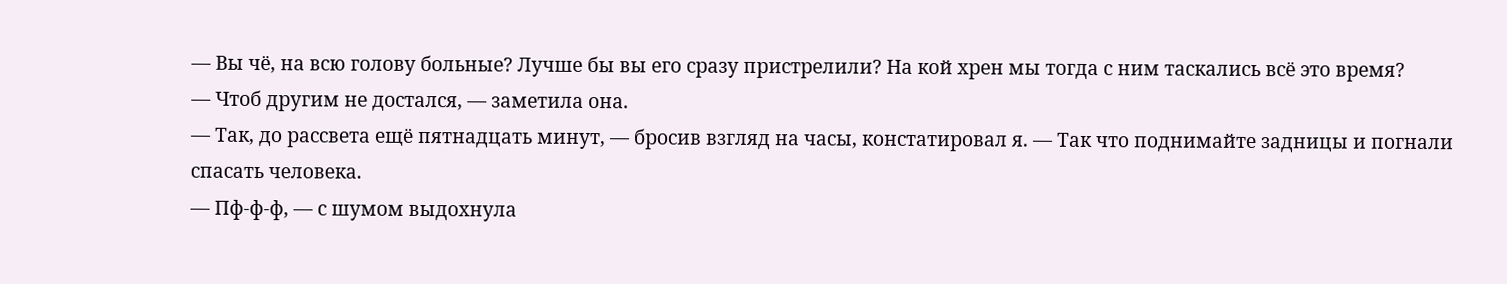— Вы чё, на всю голову больные? Лучше бы вы его сразу пристрелили? На кой хрен мы тогда с ним таскались всё это время?
— Чтоб другим не достался, — заметила она.
— Так, до рассвета ещё пятнадцать минут, — бросив взгляд на часы, констатировал я. — Так что поднимайте задницы и погнали спасать человека.
— Пф-ф-ф, — с шумом выдохнула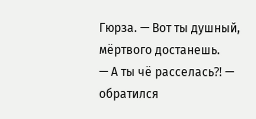Гюрза. — Вот ты душный, мёртвого достанешь.
— А ты чё расселась⁈ — обратился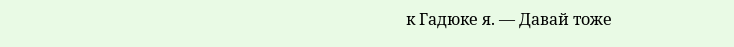к Гадюке я. — Давай тоже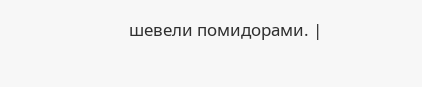шевели помидорами. |